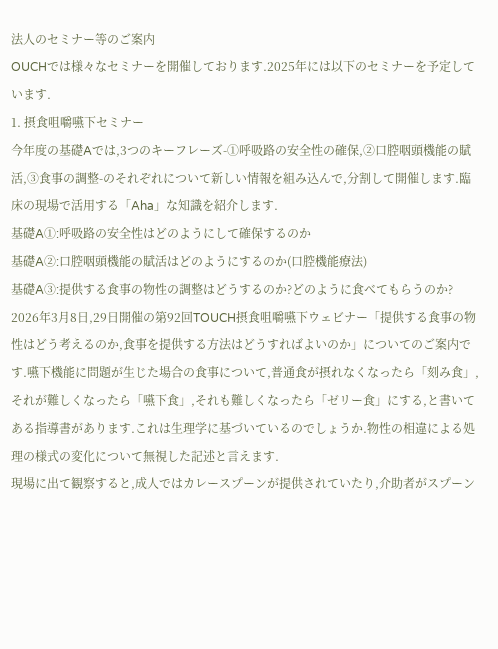法人のセミナー等のご案内
OUCHでは様々なセミナーを開催しております.2025年には以下のセミナーを予定しています.
1. 摂食咀嚼嚥下セミナー
今年度の基礎Aでは,3つのキーフレーズ-①呼吸路の安全性の確保,②口腔咽頭機能の賦活,③食事の調整-のそれぞれについて新しい情報を組み込んで,分割して開催します.臨床の現場で活用する「Aha」な知識を紹介します.
基礎A①:呼吸路の安全性はどのようにして確保するのか
基礎A②:口腔咽頭機能の賦活はどのようにするのか(口腔機能療法)
基礎A③:提供する食事の物性の調整はどうするのか?どのように食べてもらうのか?
2026年3月8日,29日開催の第92回TOUCH摂食咀嚼嚥下ウェビナー「提供する食事の物性はどう考えるのか,食事を提供する方法はどうすればよいのか」についてのご案内です.嚥下機能に問題が生じた場合の食事について,普通食が摂れなくなったら「刻み食」,それが難しくなったら「嚥下食」,それも難しくなったら「ゼリー食」にする,と書いてある指導書があります.これは生理学に基づいているのでしょうか.物性の相違による処理の様式の変化について無視した記述と言えます.
現場に出て観察すると,成人ではカレースプーンが提供されていたり,介助者がスプーン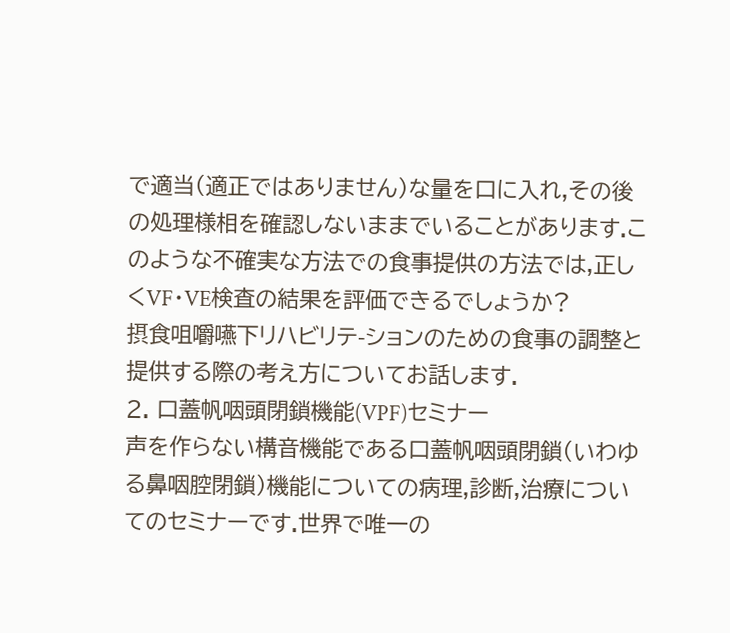で適当(適正ではありません)な量を口に入れ,その後の処理様相を確認しないままでいることがあります.このような不確実な方法での食事提供の方法では,正しくVF・VE検査の結果を評価できるでしょうか?
摂食咀嚼嚥下リハビリテ-ションのための食事の調整と提供する際の考え方についてお話します.
2. 口蓋帆咽頭閉鎖機能(VPF)セミナー
声を作らない構音機能である口蓋帆咽頭閉鎖(いわゆる鼻咽腔閉鎖)機能についての病理,診断,治療についてのセミナーです.世界で唯一の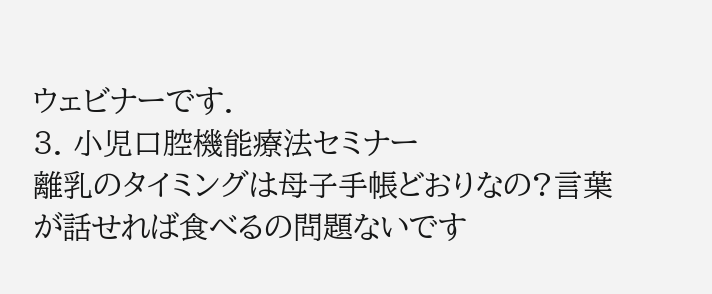ウェビナーです.
3. 小児口腔機能療法セミナー
離乳のタイミングは母子手帳どおりなの?言葉が話せれば食べるの問題ないです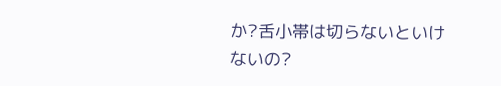か?舌小帯は切らないといけないの?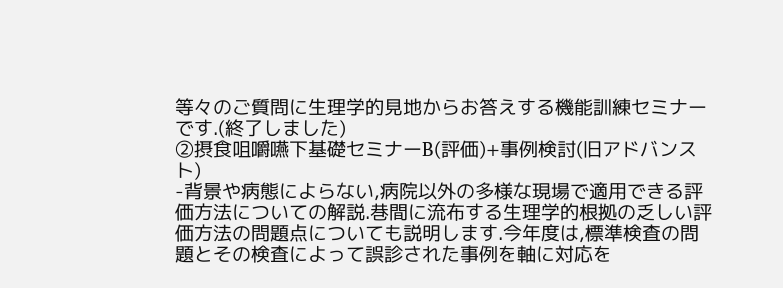等々のご質問に生理学的見地からお答えする機能訓練セミナーです.(終了しました)
②摂食咀嚼嚥下基礎セミナーB(評価)+事例検討(旧アドバンスト)
-背景や病態によらない,病院以外の多様な現場で適用できる評価方法についての解説.巷間に流布する生理学的根拠の乏しい評価方法の問題点についても説明します.今年度は,標準検査の問題とその検査によって誤診された事例を軸に対応を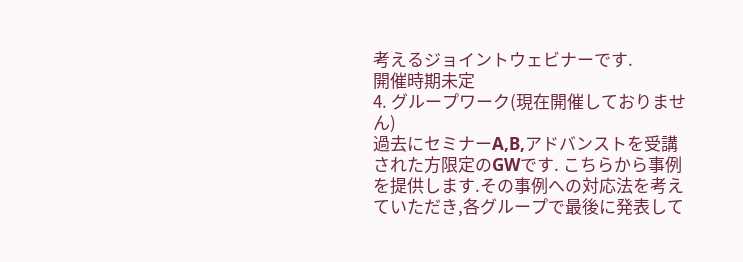考えるジョイントウェビナーです.
開催時期未定
4. グループワーク(現在開催しておりません)
過去にセミナーA,B,アドバンストを受講された方限定のGWです. こちらから事例を提供します.その事例への対応法を考えていただき,各グループで最後に発表して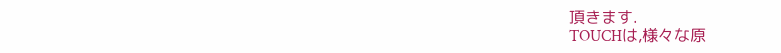頂きます.
TOUCHは,様々な原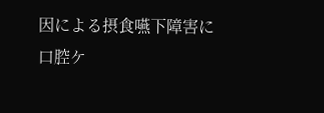因による摂食嚥下障害に口腔ケ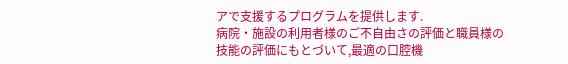アで支援するプログラムを提供します.
病院・施設の利用者様のご不自由さの評価と職員様の技能の評価にもとづいて,最適の口腔機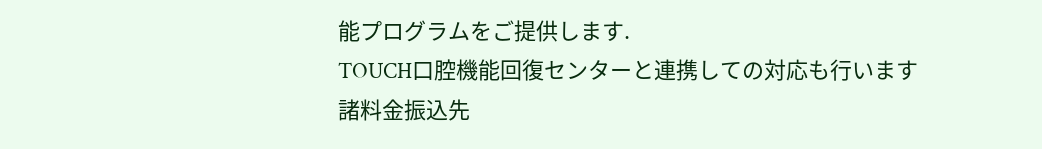能プログラムをご提供します.
TOUCH口腔機能回復センターと連携しての対応も行います
諸料金振込先